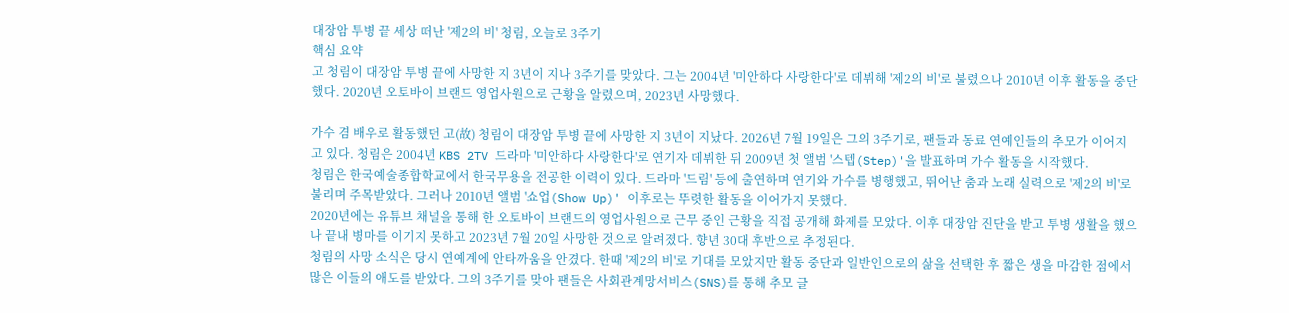대장암 투병 끝 세상 떠난 '제2의 비' 청림, 오늘로 3주기
핵심 요약
고 청림이 대장암 투병 끝에 사망한 지 3년이 지나 3주기를 맞았다. 그는 2004년 '미안하다 사랑한다'로 데뷔해 '제2의 비'로 불렸으나 2010년 이후 활동을 중단했다. 2020년 오토바이 브랜드 영업사원으로 근황을 알렸으며, 2023년 사망했다.

가수 겸 배우로 활동했던 고(故) 청림이 대장암 투병 끝에 사망한 지 3년이 지났다. 2026년 7월 19일은 그의 3주기로, 팬들과 동료 연예인들의 추모가 이어지고 있다. 청림은 2004년 KBS 2TV 드라마 '미안하다 사랑한다'로 연기자 데뷔한 뒤 2009년 첫 앨범 '스텝(Step)'을 발표하며 가수 활동을 시작했다.
청림은 한국예술종합학교에서 한국무용을 전공한 이력이 있다. 드라마 '드림' 등에 출연하며 연기와 가수를 병행했고, 뛰어난 춤과 노래 실력으로 '제2의 비'로 불리며 주목받았다. 그러나 2010년 앨범 '쇼업(Show Up)' 이후로는 뚜렷한 활동을 이어가지 못했다.
2020년에는 유튜브 채널을 통해 한 오토바이 브랜드의 영업사원으로 근무 중인 근황을 직접 공개해 화제를 모았다. 이후 대장암 진단을 받고 투병 생활을 했으나 끝내 병마를 이기지 못하고 2023년 7월 20일 사망한 것으로 알려졌다. 향년 30대 후반으로 추정된다.
청림의 사망 소식은 당시 연예계에 안타까움을 안겼다. 한때 '제2의 비'로 기대를 모았지만 활동 중단과 일반인으로의 삶을 선택한 후 짧은 생을 마감한 점에서 많은 이들의 애도를 받았다. 그의 3주기를 맞아 팬들은 사회관계망서비스(SNS)를 통해 추모 글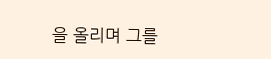을 올리며 그를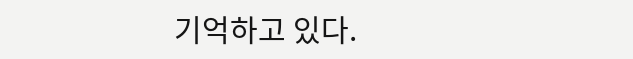기억하고 있다.